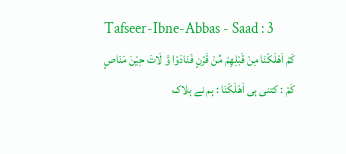Tafseer-Ibne-Abbas - Saad : 3
كَمْ اَهْلَكْنَا مِنْ قَبْلِهِمْ مِّنْ قَرْنٍ فَنَادَوْا وَّ لَاتَ حِیْنَ مَنَاصٍ
كَمْ : کتنی ہی اَهْلَكْنَا : ہم نے ہلاک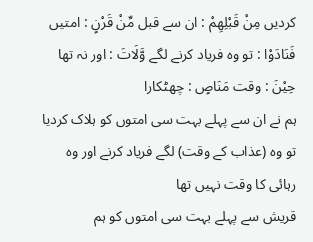کردیں مِنْ قَبْلِهِمْ : ان سے قبل مِّنْ قَرْنٍ : امتیں فَنَادَوْا : تو وہ فریاد کرنے لگے وَّلَاتَ : اور نہ تھا حِيْنَ : وقت مَنَاصٍ : چھٹکارا
ہم نے ان سے پہلے بہت سی امتوں کو ہلاک کردیا تو وہ (عذاب کے وقت) لگے فریاد کرنے اور وہ رہائی کا وقت نہیں تھا
قریش سے پہلے بہت سی امتوں کو ہم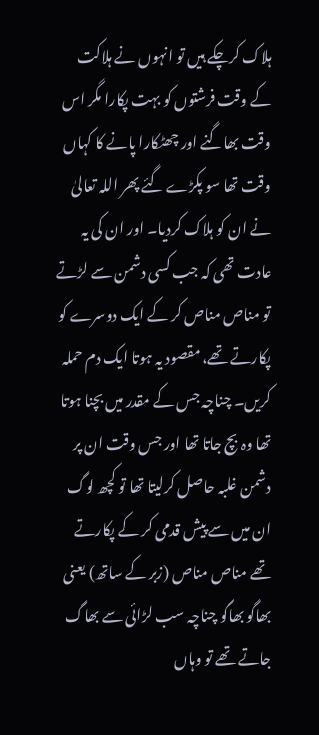ہلاک کرچکے ہیں تو انہوں نے ہلاکت کے وقت فرشتوں کو بہت پکارا مگر اس وقت بھاگنے اور چھٹکارا پانے کا کہاں وقت تھا سو پکڑے گئے پھر اللہ تعالیٰ نے ان کو ہلاک کردیا۔ اور ان کی یہ عادت تھی کہ جب کسی دشمن سے لڑتے تو مناص مناص کر کے ایک دوسرے کو پکارتے تھے، مقصود یہ ہوتا ایک دم حملہ کریں۔ چناچہ جس کے مقدر میں بچنا ہوتا تھا وہ بچ جاتا تھا اور جس وقت ان پر دشمن غلبہ حاصل کرلیتا تھا تو کچھ لوگ ان میں سے پیش قدمی کر کے پکارتے تھے مناص مناص (زبر کے ساتھ) یعنی بھاگو بھاگو چناچہ سب لڑائی سے بھاگ جاتے تھے تو وہاں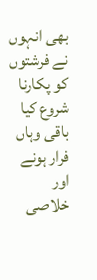بھی انہوں نے فرشتوں کو پکارنا شروع کیا باقی وہاں فرار ہونے اور خلاصی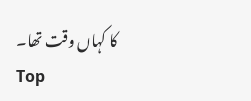کا کہاں وقت تھا۔
Top